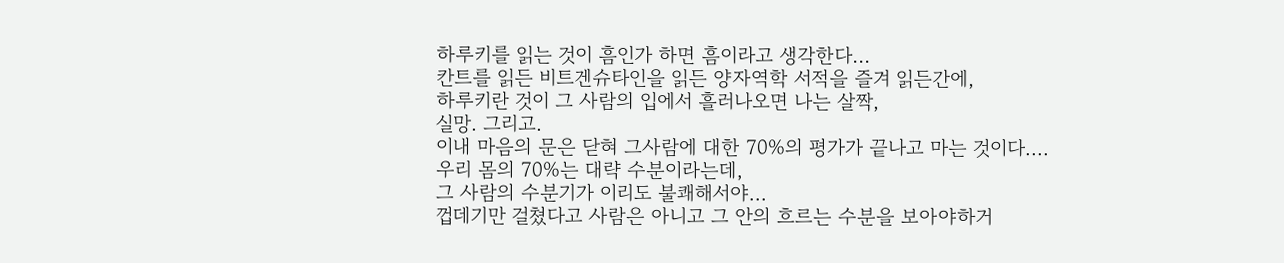하루키를 읽는 것이 흠인가 하면 흠이라고 생각한다...
칸트를 읽든 비트겐슈타인을 읽든 양자역학 서적을 즐겨 읽든간에,
하루키란 것이 그 사람의 입에서 흘러나오면 나는 살짝,
실망. 그리고.
이내 마음의 문은 닫혀 그사람에 대한 70%의 평가가 끝나고 마는 것이다....
우리 몸의 70%는 대략 수분이라는데,
그 사람의 수분기가 이리도 불쾌해서야...
껍데기만 걸쳤다고 사람은 아니고 그 안의 흐르는 수분을 보아야하거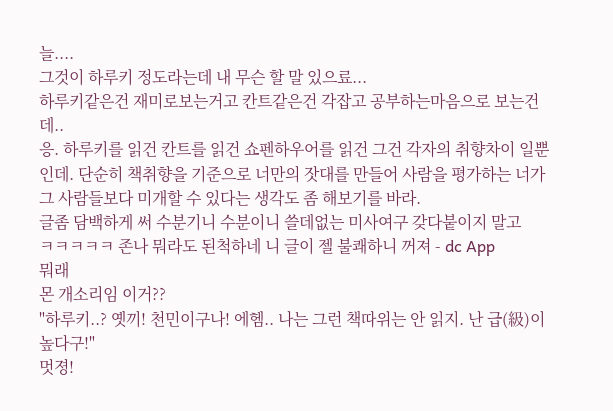늘....
그것이 하루키 정도라는데 내 무슨 할 말 있으료...
하루키같은건 재미로보는거고 칸트같은건 각잡고 공부하는마음으로 보는건데..
응. 하루키를 읽건 칸트를 읽건 쇼펜하우어를 읽건 그건 각자의 취향차이 일뿐인데. 단순히 책취향을 기준으로 너만의 잣대를 만들어 사람을 평가하는 너가 그 사람들보다 미개할 수 있다는 생각도 좀 해보기를 바라.
글좀 담백하게 써 수분기니 수분이니 쓸데없는 미사여구 갖다붙이지 말고
ㅋㅋㅋㅋㅋ 존나 뭐라도 된척하네 니 글이 젤 불쾌하니 꺼져 - dc App
뭐래
몬 개소리임 이거??
"하루키..? 옛끼! 천민이구나! 에헴.. 나는 그런 책따위는 안 읽지. 난 급(級)이 높다구!"
멋졍!